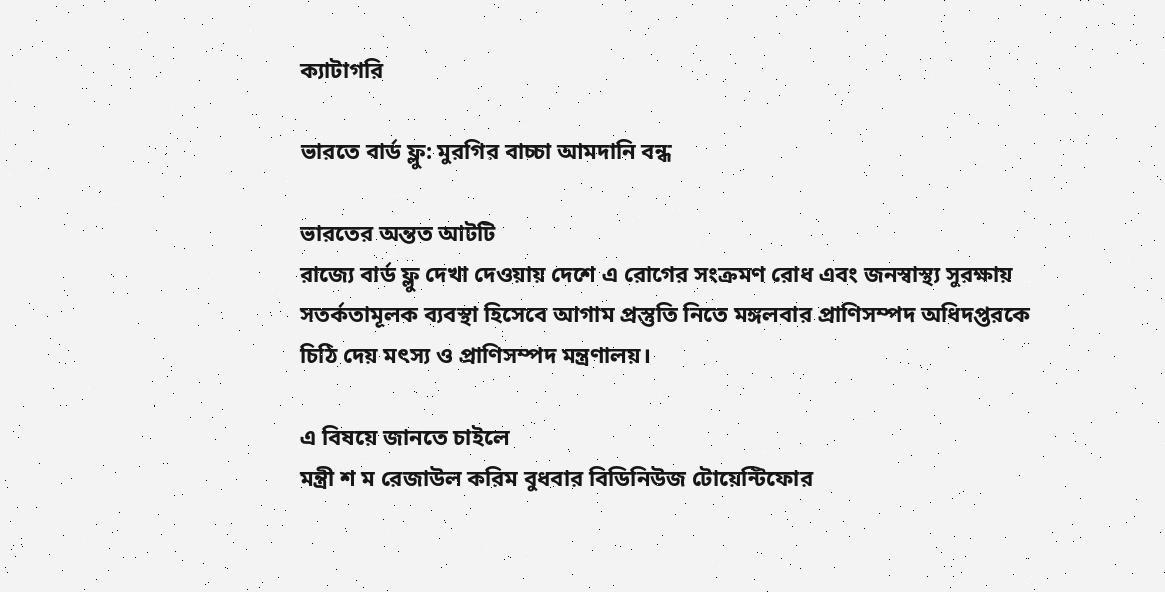ক্যাটাগরি

ভারতে বার্ড ফ্লু: মুরগির বাচ্চা আমদানি বন্ধ

ভারতের অন্তত আটটি
রাজ্যে বার্ড ফ্লু দেখা দেওয়ায় দেশে এ রোগের সংক্রমণ রোধ এবং জনস্বাস্থ্য সুরক্ষায়
সতর্কতামূলক ব্যবস্থা হিসেবে আগাম প্রস্তুতি নিতে মঙ্গলবার প্রাণিসম্পদ অধিদপ্তরকে
চিঠি দেয় মৎস্য ও প্রাণিসম্পদ মন্ত্রণালয়।

এ বিষয়ে জানতে চাইলে
মন্ত্রী শ ম রেজাউল করিম বুধবার বিডিনিউজ টোয়েন্টিফোর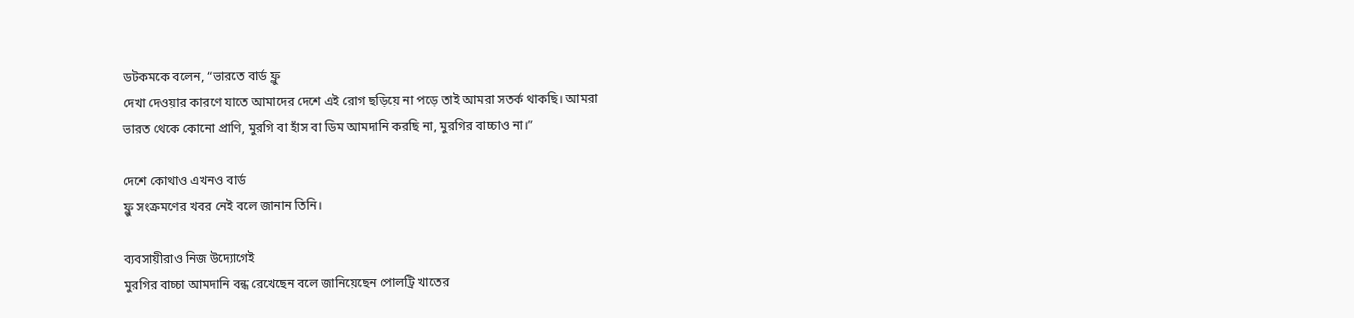ডটকমকে বলেন, “ভারতে বার্ড ফ্লু
দেখা দেওয়ার কারণে যাতে আমাদের দেশে এই রোগ ছড়িয়ে না পড়ে তাই আমরা সতর্ক থাকছি। আমরা
ভারত থেকে কোনো প্রাণি, মুরগি বা হাঁস বা ডিম আমদানি করছি না, মুরগির বাচ্চাও না।”

দেশে কোথাও এখনও বার্ড
ফ্লু সংক্রমণের খবর নেই বলে জানান তিনি।

ব্যবসায়ীরাও নিজ উদ্যোগেই
মুরগির বাচ্চা আমদানি বন্ধ রেখেছেন বলে জানিয়েছেন পোলট্রি খাতের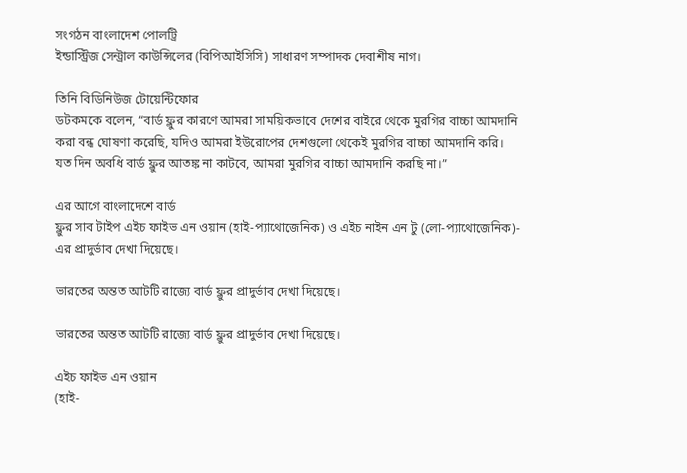সংগঠন বাংলাদেশ পোলট্রি
ইন্ডাস্ট্রিজ সেন্ট্রাল কাউন্সিলের (বিপিআইসিসি) সাধারণ সম্পাদক দেবাশীষ নাগ।

তিনি বিডিনিউজ টোয়েন্টিফোর
ডটকমকে বলেন, “বার্ড ফ্লুর কারণে আমরা সাময়িকভাবে দেশের বাইরে থেকে মুরগির বাচ্চা আমদানি
করা বন্ধ ঘোষণা করেছি, যদিও আমরা ইউরোপের দেশগুলো থেকেই মুরগির বাচ্চা আমদানি করি।
যত দিন অবধি বার্ড ফ্লুর আতঙ্ক না কাটবে, আমরা মুরগির বাচ্চা আমদানি করছি না।”

এর আগে বাংলাদেশে বার্ড
ফ্লুর সাব টাইপ এইচ ফাইভ এন ওয়ান (হাই-প্যাথোজেনিক) ও এইচ নাইন এন টু (লো-প্যাথোজেনিক)-
এর প্রাদুর্ভাব দেখা দিয়েছে।

ভারতের অন্তত আটটি রাজ্যে বার্ড ফ্লুর প্রাদুর্ভাব দেখা দিয়েছে।

ভারতের অন্তত আটটি রাজ্যে বার্ড ফ্লুর প্রাদুর্ভাব দেখা দিয়েছে।

এইচ ফাইভ এন ওয়ান
(হাই-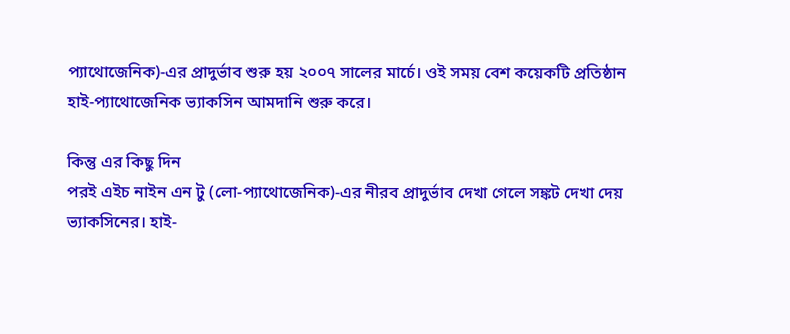প্যাথোজেনিক)-এর প্রাদুর্ভাব শুরু হয় ২০০৭ সালের মার্চে। ওই সময় বেশ কয়েকটি প্রতিষ্ঠান
হাই-প্যাথোজেনিক ভ্যাকসিন আমদানি শুরু করে।

কিন্তু এর কিছু দিন
পরই এইচ নাইন এন টু (লো-প্যাথোজেনিক)-এর নীরব প্রাদুর্ভাব দেখা গেলে সঙ্কট দেখা দেয়
ভ্যাকসিনের। হাই-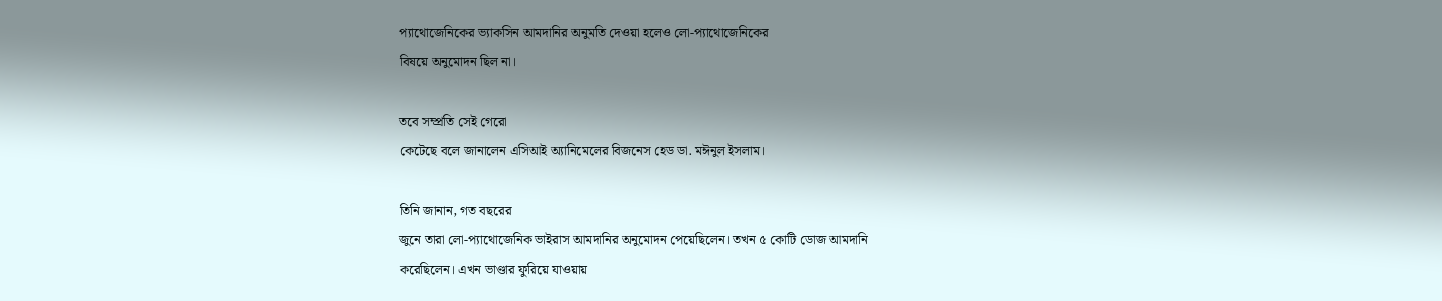প্যাথোজেনিকের ভ্যাকসিন আমদানির অনুমতি দেওয়া হলেও লো-প্যাথোজেনিকের
বিষয়ে অনুমোদন ছিল না।

তবে সম্প্রতি সেই গেরো
কেটেছে বলে জানালেন এসিআই অ্যানিমেলের বিজনেস হেড ডা. মঈনুল ইসলাম।

তিনি জানান, গত বছরের
জুনে তারা লো-প্যাথোজেনিক ভাইরাস আমদানির অনুমোদন পেয়েছিলেন। তখন ৫ কোটি ডোজ আমদানি
করেছিলেন। এখন ভাণ্ডার ফুরিয়ে যাওয়ায়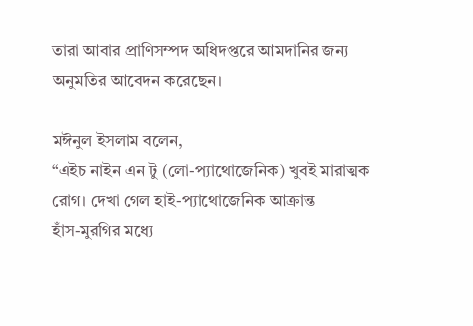তারা আবার প্রাণিসম্পদ অধিদপ্তরে আমদানির জন্য
অনুমতির আবেদন করেছেন।

মঈনুল ইসলাম বলেন,
“এইচ নাইন এন টু (লো-প্যাথোজেনিক) খুবই মারাত্মক রোগ। দেখা গেল হাই-প্যাথোজেনিক আক্রান্ত
হাঁস-মুরগির মধ্যে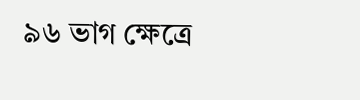৯৬ ভাগ ক্ষেত্রে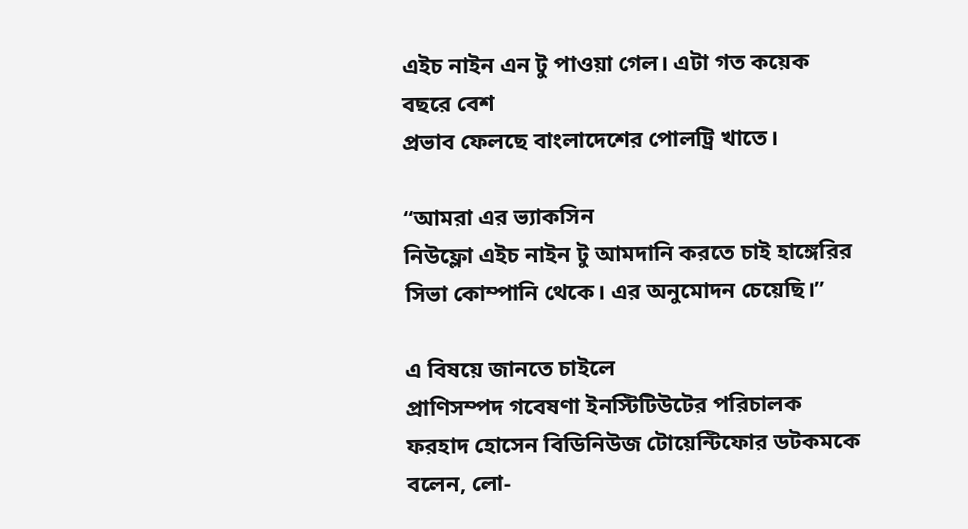এইচ নাইন এন টু পাওয়া গেল। এটা গত কয়েক বছরে বেশ
প্রভাব ফেলছে বাংলাদেশের পোলট্রি খাতে।

“আমরা এর ভ্যাকসিন
নিউফ্লো এইচ নাইন টু আমদানি করতে চাই হাঙ্গেরির সিভা কোম্পানি থেকে। এর অনুমোদন চেয়েছি।”

এ বিষয়ে জানতে চাইলে
প্রাণিসম্পদ গবেষণা ইনস্টিটিউটের পরিচালক ফরহাদ হোসেন বিডিনিউজ টোয়েন্টিফোর ডটকমকে
বলেন, লো-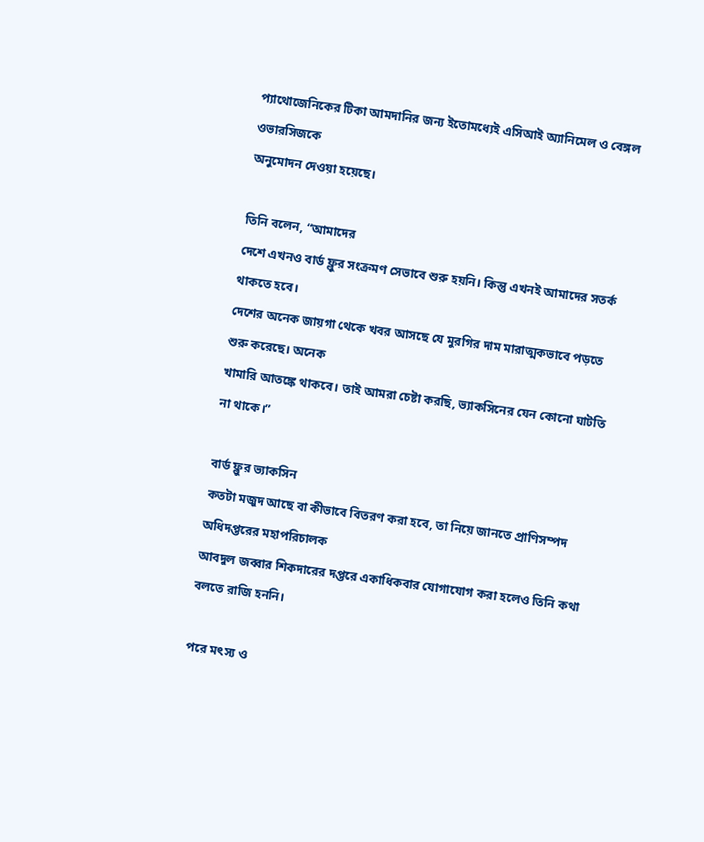প্যাথোজেনিকের টিকা আমদানির জন্য ইতোমধ্যেই এসিআই অ্যানিমেল ও বেঙ্গল ওভারসিজকে
অনুমোদন দেওয়া হয়েছে।

তিনি বলেন, “আমাদের
দেশে এখনও বার্ড ফ্লুর সংক্রমণ সেভাবে শুরু হয়নি। কিন্তু এখনই আমাদের সতর্ক থাকতে হবে।
দেশের অনেক জায়গা থেকে খবর আসছে যে মুরগির দাম মারাত্মকভাবে পড়তে শুরু করেছে। অনেক
খামারি আতঙ্কে থাকবে। তাই আমরা চেষ্টা করছি, ভ্যাকসিনের যেন কোনো ঘাটতি না থাকে।”

বার্ড ফ্লুর ভ্যাকসিন
কতটা মজুদ আছে বা কীভাবে বিতরণ করা হবে, তা নিয়ে জানতে প্রাণিসম্পদ অধিদপ্তরের মহাপরিচালক
আবদুল জব্বার শিকদারের দপ্তরে একাধিকবার যোগাযোগ করা হলেও তিনি কথা বলতে রাজি হননি।

পরে মৎস্য ও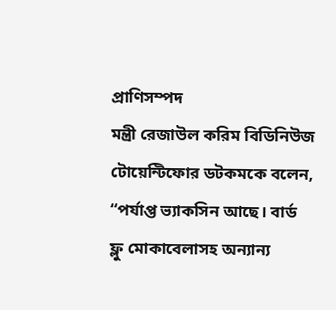প্রাণিসম্পদ
মন্ত্রী রেজাউল করিম বিডিনিউজ টোয়েন্টিফোর ডটকমকে বলেন, “পর্যাপ্ত ভ্যাকসিন আছে। বার্ড
ফ্লু মোকাবেলাসহ অন্যান্য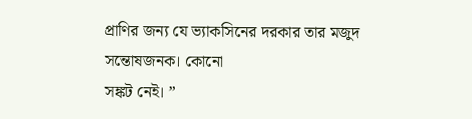প্রাণির জন্য যে ভ্যাকসিনের দরকার তার মজুদ সন্তোষজনক। কোনো
সঙ্কট নেই। ”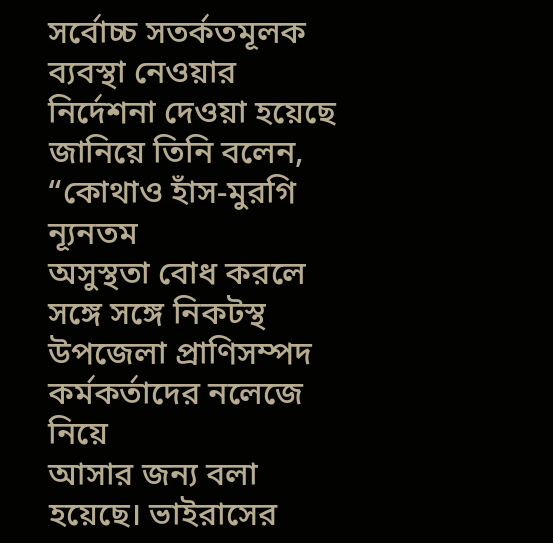সর্বোচ্চ সতর্কতমূলক
ব্যবস্থা নেওয়ার নির্দেশনা দেওয়া হয়েছে জানিয়ে তিনি বলেন, “কোথাও হাঁস-মুরগি ন্যূনতম
অসুস্থতা বোধ করলে সঙ্গে সঙ্গে নিকটস্থ উপজেলা প্রাণিসম্পদ কর্মকর্তাদের নলেজে নিয়ে
আসার জন্য বলা হয়েছে। ভাইরাসের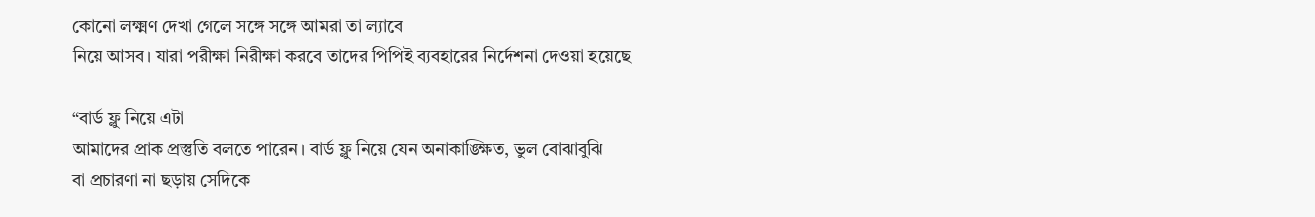কোনো লক্ষ্মণ দেখা গেলে সঙ্গে সঙ্গে আমরা তা ল্যাবে
নিয়ে আসব। যারা পরীক্ষা নিরীক্ষা করবে তাদের পিপিই ব্যবহারের নির্দেশনা দেওয়া হয়েছে

“বার্ড ফ্লু নিয়ে এটা
আমাদের প্রাক প্রস্তুতি বলতে পারেন। বার্ড ফ্লু নিয়ে যেন অনাকাঙ্ক্ষিত, ভুল বোঝাবুঝি
বা প্রচারণা না ছড়ায় সেদিকে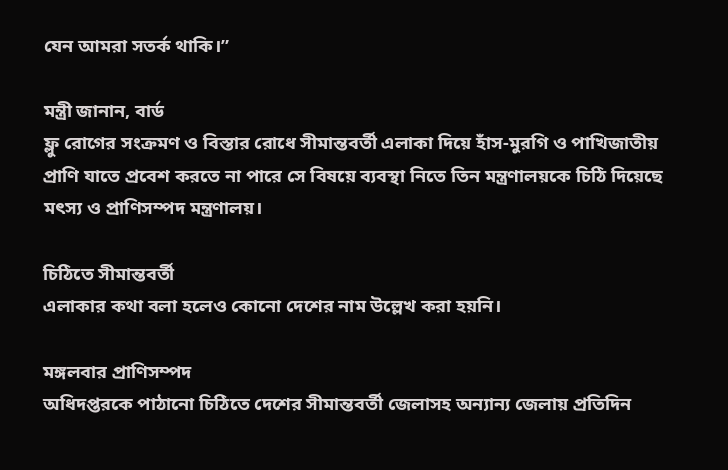যেন আমরা সতর্ক থাকি।”

মন্ত্রী জানান, বার্ড
ফ্লু রোগের সংক্রমণ ও বিস্তার রোধে সীমান্তবর্তী এলাকা দিয়ে হাঁস-মুরগি ও পাখিজাতীয়
প্রাণি যাতে প্রবেশ করতে না পারে সে বিষয়ে ব্যবস্থা নিতে তিন মন্ত্রণালয়কে চিঠি দিয়েছে
মৎস্য ও প্রাণিসম্পদ মন্ত্রণালয়।

চিঠিতে সীমান্তবর্তী
এলাকার কথা বলা হলেও কোনো দেশের নাম উল্লেখ করা হয়নি।

মঙ্গলবার প্রাণিসম্পদ
অধিদপ্তরকে পাঠানো চিঠিতে দেশের সীমান্তবর্তী জেলাসহ অন্যান্য জেলায় প্রতিদিন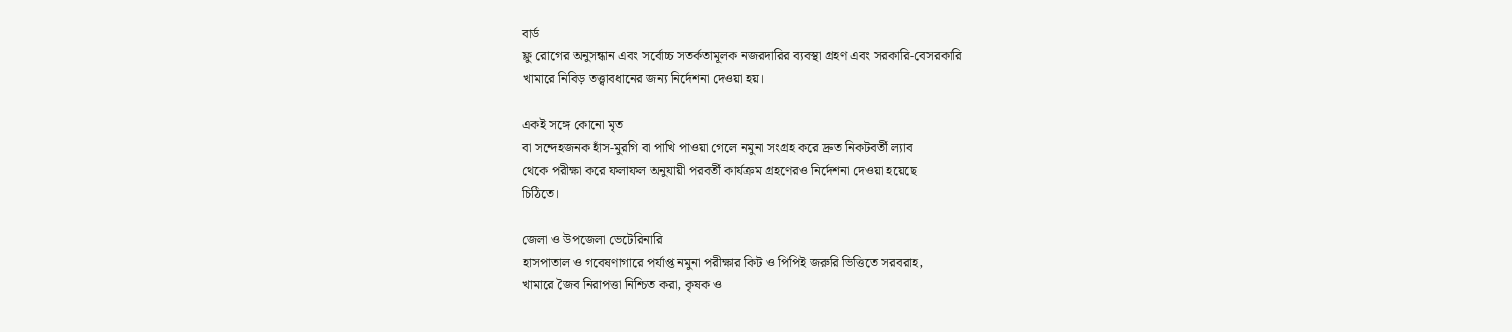বার্ড
ফ্লু রোগের অনুসন্ধান এবং সর্বোচ্চ সতর্কতামূলক নজরদারির ব্যবস্থা গ্রহণ এবং সরকারি-বেসরকারি
খামারে নিবিড় তত্ত্বাবধানের জন্য নির্দেশনা দেওয়া হয়।

একই সঙ্গে কোনো মৃত
বা সন্দেহজনক হাঁস-মুরগি বা পাখি পাওয়া গেলে নমুনা সংগ্রহ করে দ্রুত নিকটবর্তী ল্যাব
থেকে পরীক্ষা করে ফলাফল অনুযায়ী পরবর্তী কার্যক্রম গ্রহণেরও নির্দেশনা দেওয়া হয়েছে
চিঠিতে।

জেলা ও উপজেলা ভেটেরিনারি
হাসপাতাল ও গবেষণাগারে পর্যাপ্ত নমুনা পরীক্ষার কিট ও পিপিই জরুরি ভিত্তিতে সরবরাহ,
খামারে জৈব নিরাপত্তা নিশ্চিত করা, কৃষক ও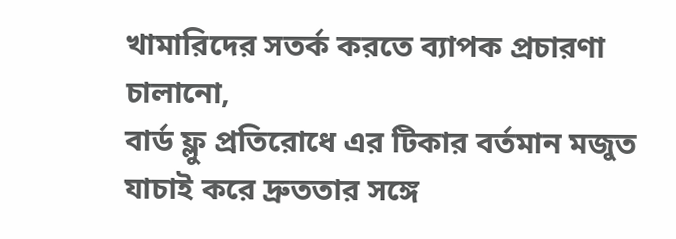খামারিদের সতর্ক করতে ব্যাপক প্রচারণা চালানো,
বার্ড ফ্লু প্রতিরোধে এর টিকার বর্তমান মজুত যাচাই করে দ্রুততার সঙ্গে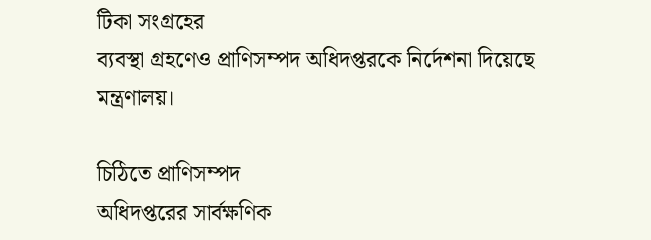টিকা সংগ্রহের
ব্যবস্থা গ্রহণেও প্রাণিসম্পদ অধিদপ্তরকে নির্দেশনা দিয়েছে মন্ত্রণালয়।

চিঠিতে প্রাণিসম্পদ
অধিদপ্তরের সার্বক্ষণিক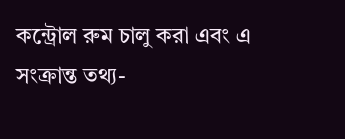কন্ট্রোল রুম চালু করা এবং এ সংক্রান্ত তথ্য-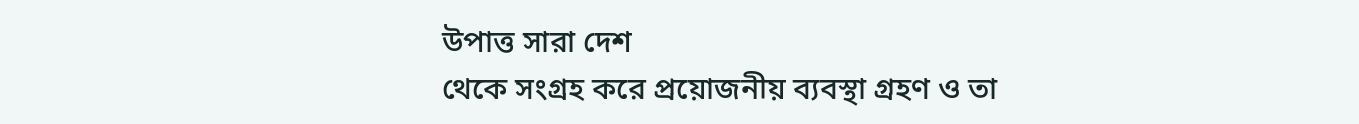উপাত্ত সারা দেশ
থেকে সংগ্রহ করে প্রয়োজনীয় ব্যবস্থা গ্রহণ ও তা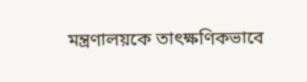মন্ত্রণালয়কে তাৎক্ষণিকভাবে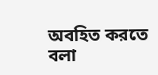অবহিত করতে
বলা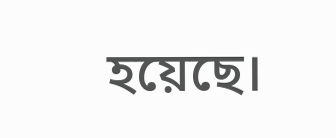হয়েছে।